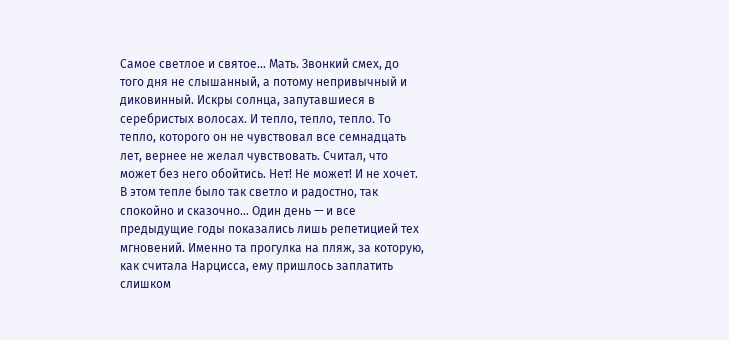Самое светлое и святое… Мать. Звонкий смех, до того дня не слышанный, а потому непривычный и диковинный. Искры солнца, запутавшиеся в серебристых волосах. И тепло, тепло, тепло. То тепло, которого он не чувствовал все семнадцать лет, вернее не желал чувствовать. Считал, что может без него обойтись. Нет! Не может! И не хочет. В этом тепле было так светло и радостно, так спокойно и сказочно… Один день — и все предыдущие годы показались лишь репетицией тех мгновений. Именно та прогулка на пляж, за которую, как считала Нарцисса, ему пришлось заплатить слишком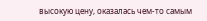высокую цену, оказалась чем-то самым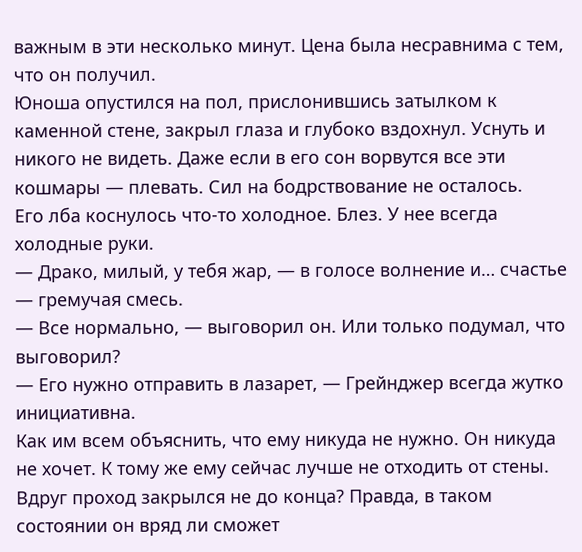важным в эти несколько минут. Цена была несравнима с тем, что он получил.
Юноша опустился на пол, прислонившись затылком к каменной стене, закрыл глаза и глубоко вздохнул. Уснуть и никого не видеть. Даже если в его сон ворвутся все эти кошмары — плевать. Сил на бодрствование не осталось.
Его лба коснулось что-то холодное. Блез. У нее всегда холодные руки.
— Драко, милый, у тебя жар, — в голосе волнение и… счастье — гремучая смесь.
— Все нормально, — выговорил он. Или только подумал, что выговорил?
— Его нужно отправить в лазарет, — Грейнджер всегда жутко инициативна.
Как им всем объяснить, что ему никуда не нужно. Он никуда не хочет. К тому же ему сейчас лучше не отходить от стены. Вдруг проход закрылся не до конца? Правда, в таком состоянии он вряд ли сможет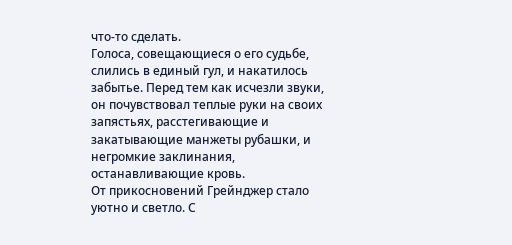что-то сделать.
Голоса, совещающиеся о его судьбе, слились в единый гул, и накатилось забытье. Перед тем как исчезли звуки, он почувствовал теплые руки на своих запястьях, расстегивающие и закатывающие манжеты рубашки, и негромкие заклинания, останавливающие кровь.
От прикосновений Грейнджер стало уютно и светло. С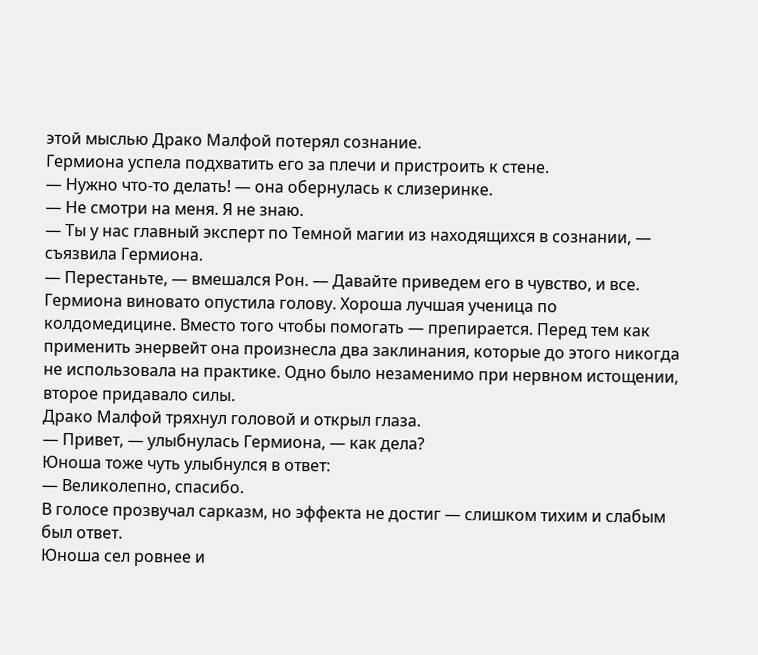этой мыслью Драко Малфой потерял сознание.
Гермиона успела подхватить его за плечи и пристроить к стене.
— Нужно что-то делать! — она обернулась к слизеринке.
— Не смотри на меня. Я не знаю.
— Ты у нас главный эксперт по Темной магии из находящихся в сознании, — съязвила Гермиона.
— Перестаньте, — вмешался Рон. — Давайте приведем его в чувство, и все.
Гермиона виновато опустила голову. Хороша лучшая ученица по колдомедицине. Вместо того чтобы помогать — препирается. Перед тем как применить энервейт она произнесла два заклинания, которые до этого никогда не использовала на практике. Одно было незаменимо при нервном истощении, второе придавало силы.
Драко Малфой тряхнул головой и открыл глаза.
— Привет, — улыбнулась Гермиона, — как дела?
Юноша тоже чуть улыбнулся в ответ:
— Великолепно, спасибо.
В голосе прозвучал сарказм, но эффекта не достиг — слишком тихим и слабым был ответ.
Юноша сел ровнее и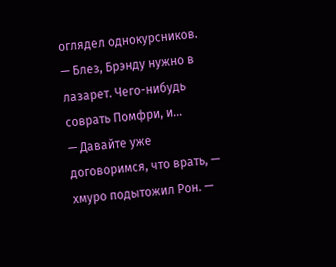оглядел однокурсников.
— Блез, Брэнду нужно в лазарет. Чего-нибудь соврать Помфри, и…
— Давайте уже договоримся, что врать, — хмуро подытожил Рон. —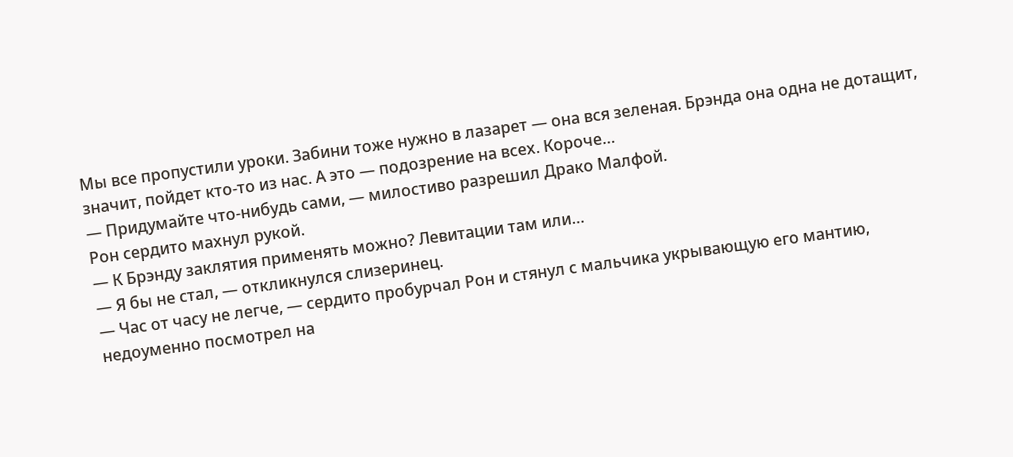Мы все пропустили уроки. Забини тоже нужно в лазарет — она вся зеленая. Брэнда она одна не дотащит, значит, пойдет кто-то из нас. А это — подозрение на всех. Короче…
— Придумайте что-нибудь сами, — милостиво разрешил Драко Малфой.
Рон сердито махнул рукой.
— К Брэнду заклятия применять можно? Левитации там или…
— Я бы не стал, — откликнулся слизеринец.
— Час от часу не легче, — сердито пробурчал Рон и стянул с мальчика укрывающую его мантию, недоуменно посмотрел на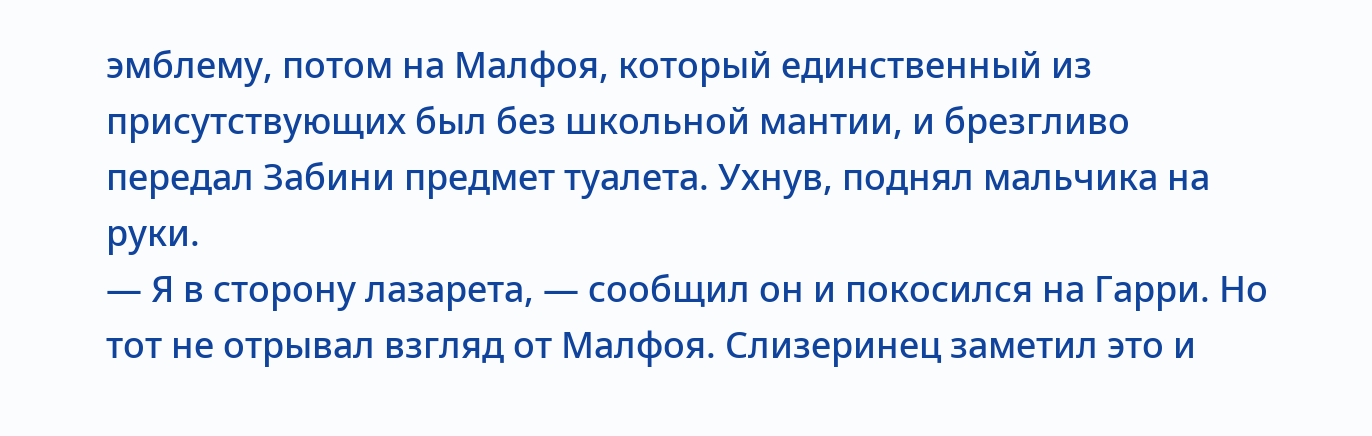эмблему, потом на Малфоя, который единственный из присутствующих был без школьной мантии, и брезгливо передал Забини предмет туалета. Ухнув, поднял мальчика на руки.
— Я в сторону лазарета, — сообщил он и покосился на Гарри. Но тот не отрывал взгляд от Малфоя. Слизеринец заметил это и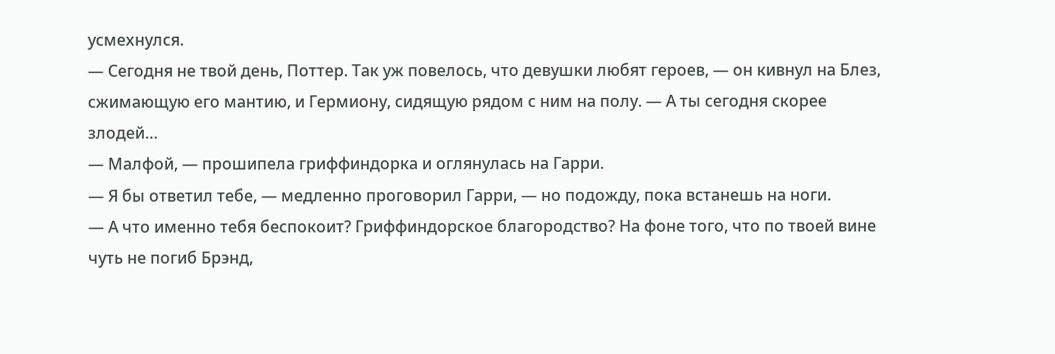усмехнулся.
— Сегодня не твой день, Поттер. Так уж повелось, что девушки любят героев, — он кивнул на Блез, сжимающую его мантию, и Гермиону, сидящую рядом с ним на полу. — А ты сегодня скорее злодей…
— Малфой, — прошипела гриффиндорка и оглянулась на Гарри.
— Я бы ответил тебе, — медленно проговорил Гарри, — но подожду, пока встанешь на ноги.
— А что именно тебя беспокоит? Гриффиндорское благородство? На фоне того, что по твоей вине чуть не погиб Брэнд,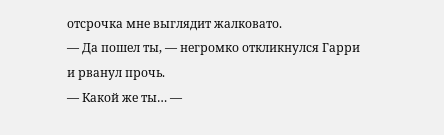отсрочка мне выглядит жалковато.
— Да пошел ты, — негромко откликнулся Гарри и рванул прочь.
— Какой же ты… —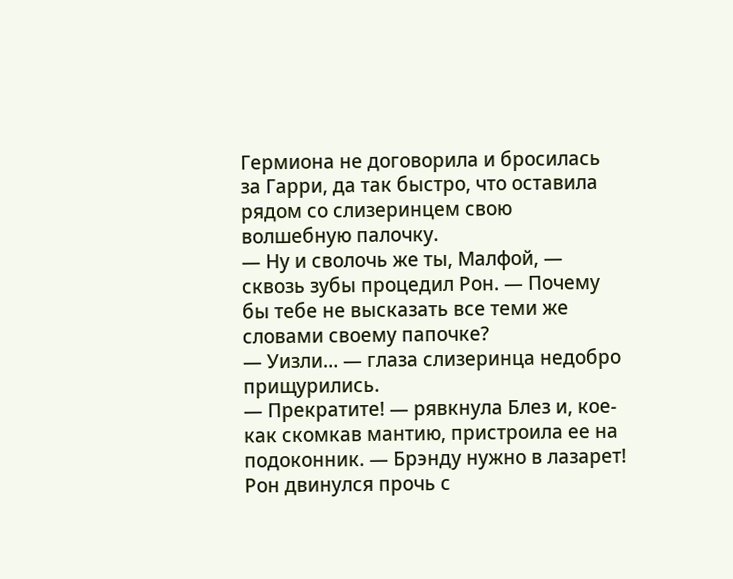Гермиона не договорила и бросилась за Гарри, да так быстро, что оставила рядом со слизеринцем свою волшебную палочку.
— Ну и сволочь же ты, Малфой, — сквозь зубы процедил Рон. — Почему бы тебе не высказать все теми же словами своему папочке?
— Уизли… — глаза слизеринца недобро прищурились.
— Прекратите! — рявкнула Блез и, кое-как скомкав мантию, пристроила ее на подоконник. — Брэнду нужно в лазарет!
Рон двинулся прочь с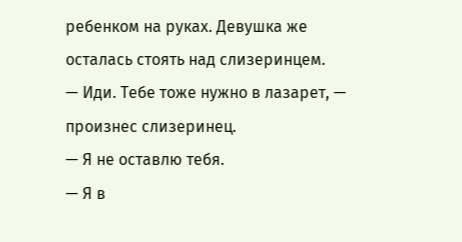ребенком на руках. Девушка же осталась стоять над слизеринцем.
— Иди. Тебе тоже нужно в лазарет, — произнес слизеринец.
— Я не оставлю тебя.
— Я в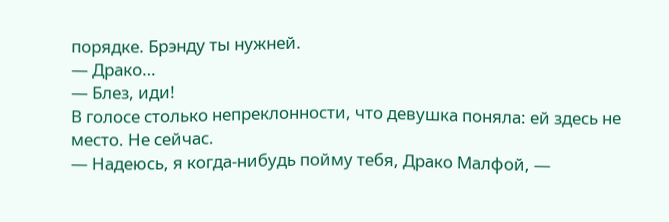порядке. Брэнду ты нужней.
— Драко…
— Блез, иди!
В голосе столько непреклонности, что девушка поняла: ей здесь не место. Не сейчас.
— Надеюсь, я когда-нибудь пойму тебя, Драко Малфой, —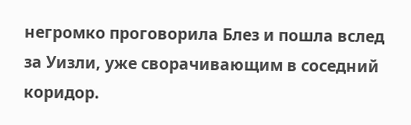негромко проговорила Блез и пошла вслед за Уизли, уже сворачивающим в соседний коридор.